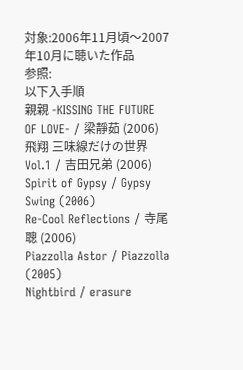対象:2006年11月頃〜2007年10月に聴いた作品
参照:
以下入手順
親親 -KISSING THE FUTURE OF LOVE- / 梁靜茹 (2006)
飛翔 三味線だけの世界 Vol.1 / 吉田兄弟 (2006)
Spirit of Gypsy / Gypsy Swing (2006)
Re-Cool Reflections / 寺尾聰 (2006)
Piazzolla Astor / Piazzolla (2005)
Nightbird / erasure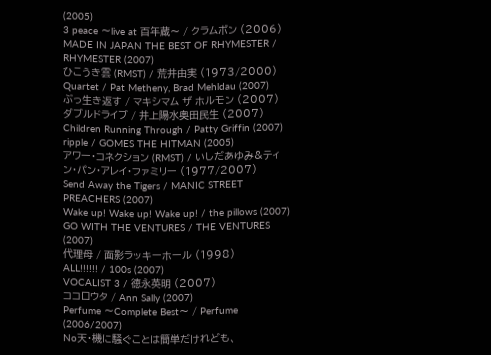(2005)
3 peace 〜live at 百年蔵〜 / クラムボン (2006)
MADE IN JAPAN THE BEST OF RHYMESTER / RHYMESTER (2007)
ひこうき雲 (RMST) / 荒井由実 (1973/2000)
Quartet / Pat Metheny, Brad Mehldau (2007)
ぶっ生き返す / マキシマム ザ ホルモン (2007)
ダブルドライブ / 井上陽水奥田民生 (2007)
Children Running Through / Patty Griffin (2007)
ripple / GOMES THE HITMAN (2005)
アワー・コネクション (RMST) / いしだあゆみ&ティン・パン・アレイ・ファミリー (1977/2007)
Send Away the Tigers / MANIC STREET PREACHERS (2007)
Wake up! Wake up! Wake up! / the pillows (2007)
GO WITH THE VENTURES / THE VENTURES (2007)
代理母 / 面影ラッキーホール (1998)
ALL!!!!!! / 100s (2007)
VOCALIST 3 / 徳永英明 (2007)
ココロウタ / Ann Sally (2007)
Perfume 〜Complete Best〜 / Perfume (2006/2007)
No天・機に騒ぐことは簡単だけれども、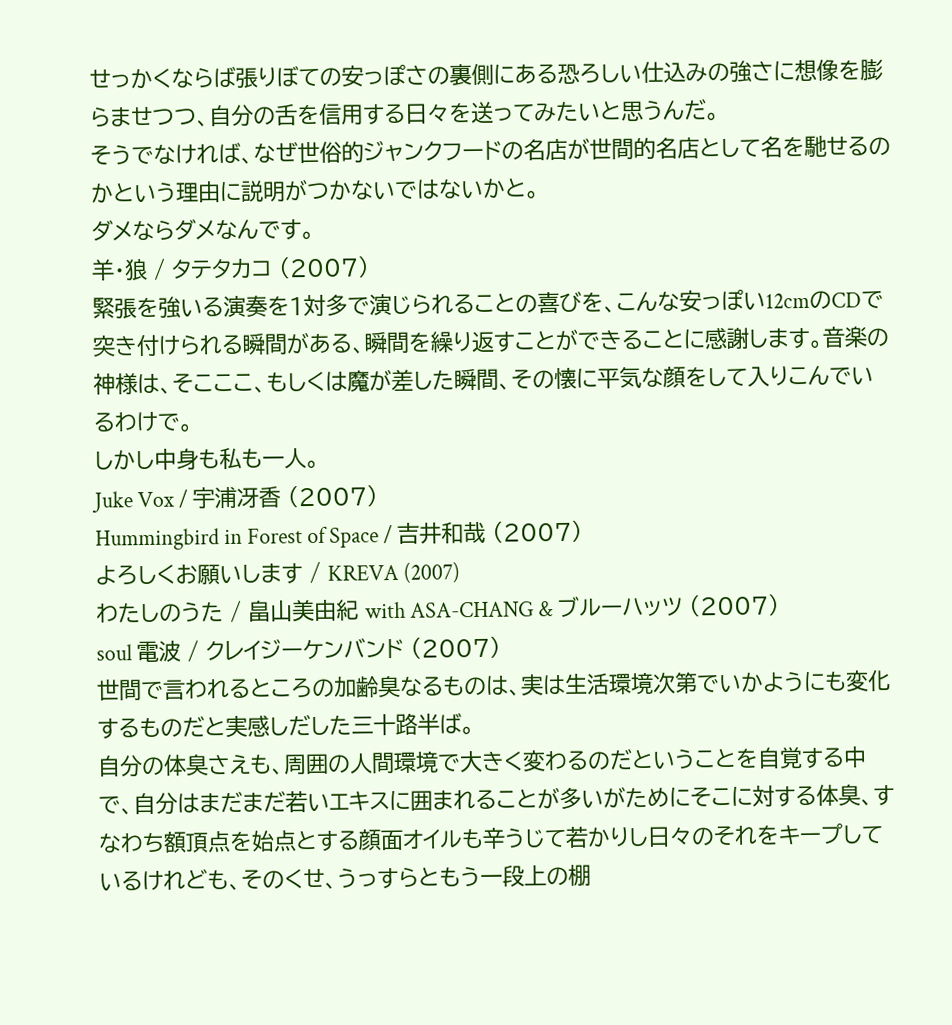せっかくならば張りぼての安っぽさの裏側にある恐ろしい仕込みの強さに想像を膨らませつつ、自分の舌を信用する日々を送ってみたいと思うんだ。
そうでなければ、なぜ世俗的ジャンクフードの名店が世間的名店として名を馳せるのかという理由に説明がつかないではないかと。
ダメならダメなんです。
羊・狼 / タテタカコ (2007)
緊張を強いる演奏を1対多で演じられることの喜びを、こんな安っぽい12cmのCDで突き付けられる瞬間がある、瞬間を繰り返すことができることに感謝します。音楽の神様は、そこここ、もしくは魔が差した瞬間、その懐に平気な顔をして入りこんでいるわけで。
しかし中身も私も一人。
Juke Vox / 宇浦冴香 (2007)
Hummingbird in Forest of Space / 吉井和哉 (2007)
よろしくお願いします / KREVA (2007)
わたしのうた / 畠山美由紀 with ASA-CHANG & ブルーハッツ (2007)
soul 電波 / クレイジーケンバンド (2007)
世間で言われるところの加齢臭なるものは、実は生活環境次第でいかようにも変化するものだと実感しだした三十路半ば。
自分の体臭さえも、周囲の人間環境で大きく変わるのだということを自覚する中で、自分はまだまだ若いエキスに囲まれることが多いがためにそこに対する体臭、すなわち額頂点を始点とする顔面オイルも辛うじて若かりし日々のそれをキープしているけれども、そのくせ、うっすらともう一段上の棚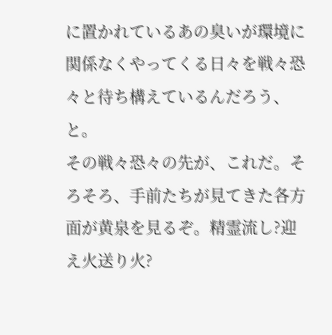に置かれているあの臭いが環境に関係なくやってくる日々を戦々恐々と待ち構えているんだろう、と。
その戦々恐々の先が、これだ。そろそろ、手前たちが見てきた各方面が黄泉を見るぞ。精霊流し?迎え火送り火?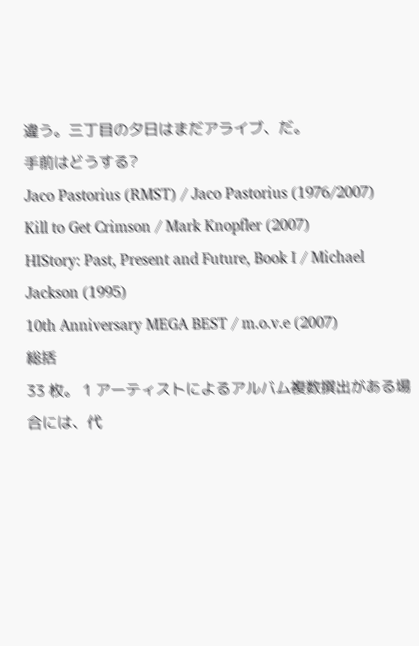違う。三丁目の夕日はまだアライブ、だ。
手前はどうする?
Jaco Pastorius (RMST) / Jaco Pastorius (1976/2007)
Kill to Get Crimson / Mark Knopfler (2007)
HIStory: Past, Present and Future, Book I / Michael Jackson (1995)
10th Anniversary MEGA BEST / m.o.v.e (2007)
総括
33 枚。 1 アーティストによるアルバム複数撰出がある場合には、代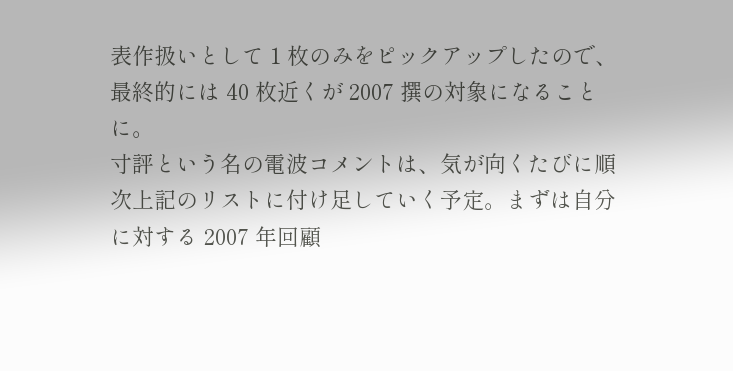表作扱いとして 1 枚のみをピックアップしたので、最終的には 40 枚近くが 2007 撰の対象になることに。
寸評という名の電波コメントは、気が向くたびに順次上記のリストに付け足していく予定。まずは自分に対する 2007 年回顧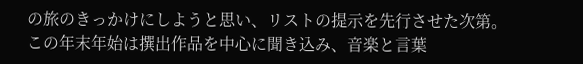の旅のきっかけにしようと思い、リストの提示を先行させた次第。
この年末年始は撰出作品を中心に聞き込み、音楽と言葉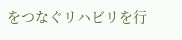をつなぐリハビリを行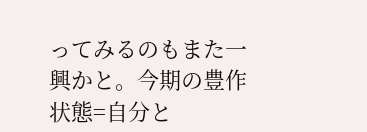ってみるのもまた一興かと。今期の豊作状態=自分と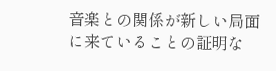音楽との関係が新しい局面に来ていることの証明な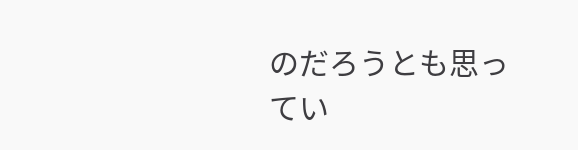のだろうとも思ってい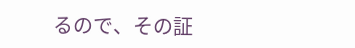るので、その証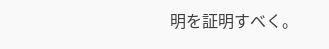明を証明すべく。